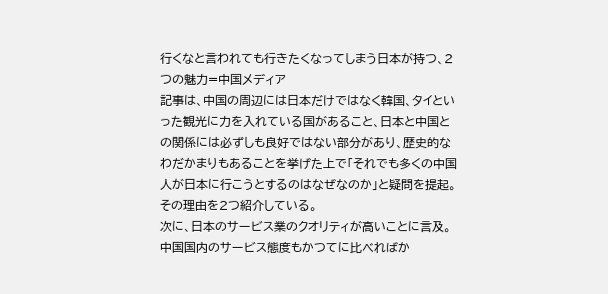行くなと言われても行きたくなってしまう日本が持つ、2つの魅力=中国メディア
記事は、中国の周辺には日本だけではなく韓国、タイといった観光に力を入れている国があること、日本と中国との関係には必ずしも良好ではない部分があり、歴史的なわだかまりもあることを挙げた上で「それでも多くの中国人が日本に行こうとするのはなぜなのか」と疑問を提起。その理由を2つ紹介している。
次に、日本のサービス業のクオリティが高いことに言及。中国国内のサービス態度もかつてに比べればか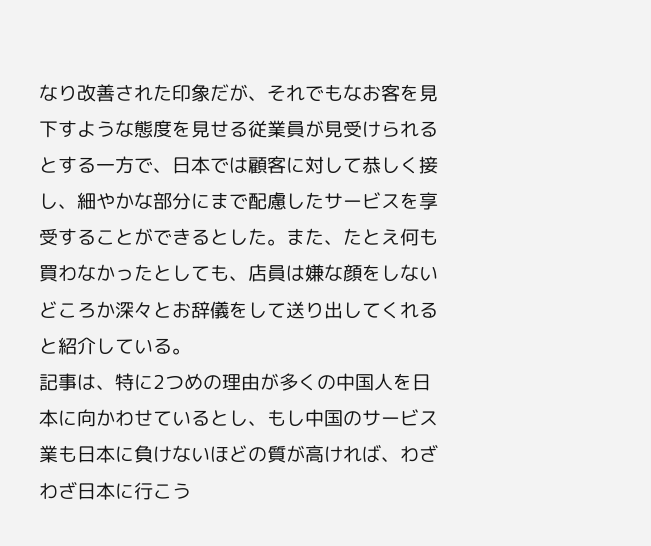なり改善された印象だが、それでもなお客を見下すような態度を見せる従業員が見受けられるとする一方で、日本では顧客に対して恭しく接し、細やかな部分にまで配慮したサービスを享受することができるとした。また、たとえ何も買わなかったとしても、店員は嫌な顔をしないどころか深々とお辞儀をして送り出してくれると紹介している。
記事は、特に2つめの理由が多くの中国人を日本に向かわせているとし、もし中国のサービス業も日本に負けないほどの質が高ければ、わざわざ日本に行こう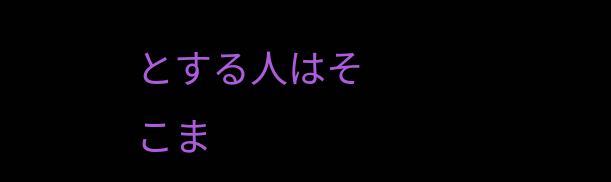とする人はそこま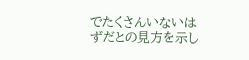でたくさんいないはずだとの見方を示し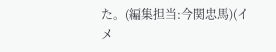た。(編集担当:今関忠馬)(イメ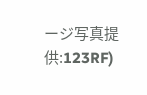ージ写真提供:123RF)